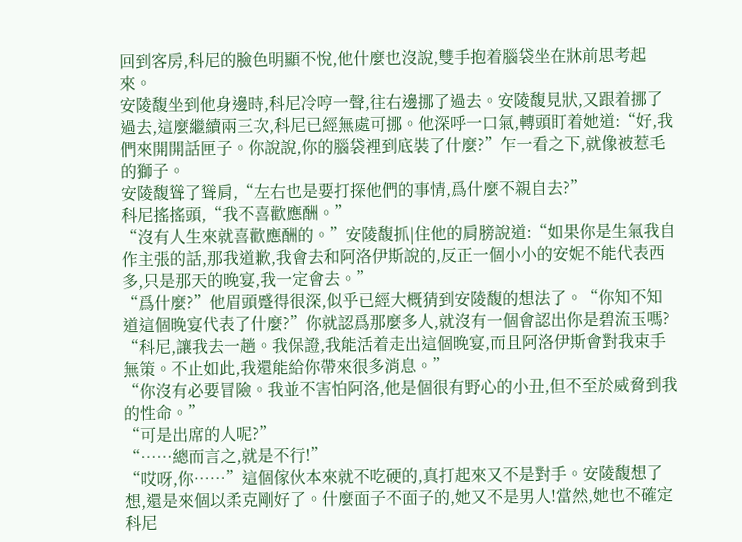回到客房,科尼的臉色明顯不悅,他什麼也沒說,雙手抱着腦袋坐在牀前思考起來。
安陵馥坐到他身邊時,科尼冷哼一聲,往右邊挪了過去。安陵馥見狀,又跟着挪了過去,這麼繼續兩三次,科尼已經無處可挪。他深呼一口氣,轉頭盯着她道:“好,我們來開開話匣子。你說說,你的腦袋裡到底裝了什麼?”乍一看之下,就像被惹毛的獅子。
安陵馥聳了聳肩,“左右也是要打探他們的事情,爲什麼不親自去?”
科尼搖搖頭,“我不喜歡應酬。”
“沒有人生來就喜歡應酬的。”安陵馥抓|住他的肩膀說道:“如果你是生氣我自作主張的話,那我道歉,我會去和阿洛伊斯說的,反正一個小小的安妮不能代表西多,只是那天的晚宴,我一定會去。”
“爲什麼?”他眉頭蹙得很深,似乎已經大概猜到安陵馥的想法了。“你知不知道這個晚宴代表了什麼?”你就認爲那麼多人,就沒有一個會認出你是碧流玉嗎?
“科尼,讓我去一趟。我保證,我能活着走出這個晚宴,而且阿洛伊斯會對我束手無策。不止如此,我還能給你帶來很多消息。”
“你沒有必要冒險。我並不害怕阿洛,他是個很有野心的小丑,但不至於威脅到我的性命。”
“可是出席的人呢?”
“……總而言之,就是不行!”
“哎呀,你……”這個傢伙本來就不吃硬的,真打起來又不是對手。安陵馥想了想,還是來個以柔克剛好了。什麼面子不面子的,她又不是男人!當然,她也不確定科尼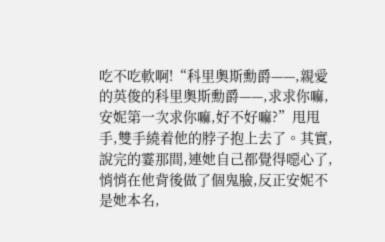吃不吃軟啊!“科里奧斯勳爵——,親愛的英俊的科里奧斯勳爵——,求求你嘛,安妮第一次求你嘛,好不好嘛?”甩甩手,雙手繞着他的脖子抱上去了。其實,說完的霎那間,連她自己都覺得噁心了,悄悄在他背後做了個鬼臉,反正安妮不是她本名,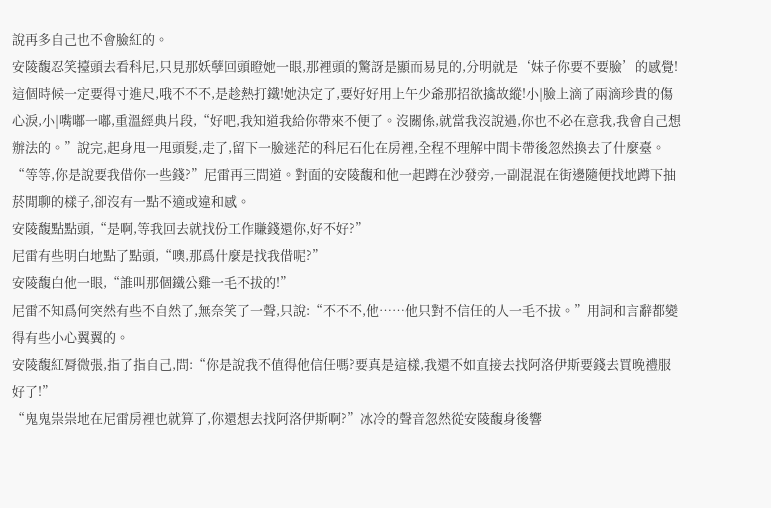說再多自己也不會臉紅的。
安陵馥忍笑擡頭去看科尼,只見那妖孽回頭瞪她一眼,那裡頭的驚訝是顯而易見的,分明就是‘妹子你要不要臉’的感覺!
這個時候一定要得寸進尺,哦不不不,是趁熱打鐵!她決定了,要好好用上午少爺那招欲擒故縱!小|臉上滴了兩滴珍貴的傷心淚,小|嘴嘟一嘟,重溫經典片段,“好吧,我知道我給你帶來不便了。沒關係,就當我沒說過,你也不必在意我,我會自己想辦法的。”說完,起身甩一甩頭髮,走了,留下一臉迷茫的科尼石化在房裡,全程不理解中間卡帶後忽然換去了什麼臺。
“等等,你是說要我借你一些錢?”尼雷再三問道。對面的安陵馥和他一起蹲在沙發旁,一副混混在街邊隨便找地蹲下抽菸閒聊的樣子,卻沒有一點不適或違和感。
安陵馥點點頭,“是啊,等我回去就找份工作賺錢還你,好不好?”
尼雷有些明白地點了點頭,“噢,那爲什麼是找我借呢?”
安陵馥白他一眼,“誰叫那個鐵公雞一毛不拔的!”
尼雷不知爲何突然有些不自然了,無奈笑了一聲,只說:“不不不,他……他只對不信任的人一毛不拔。”用詞和言辭都變得有些小心翼翼的。
安陵馥紅脣微張,指了指自己,問:“你是說我不值得他信任嗎?要真是這樣,我還不如直接去找阿洛伊斯要錢去買晚禮服好了!”
“鬼鬼祟祟地在尼雷房裡也就算了,你還想去找阿洛伊斯啊?”冰冷的聲音忽然從安陵馥身後響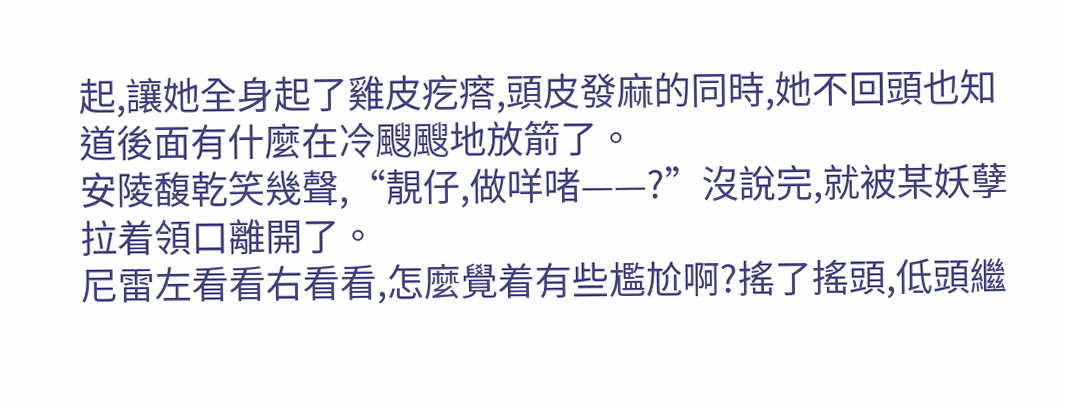起,讓她全身起了雞皮疙瘩,頭皮發麻的同時,她不回頭也知道後面有什麼在冷颼颼地放箭了。
安陵馥乾笑幾聲,“靚仔,做咩啫——?”沒說完,就被某妖孽拉着領口離開了。
尼雷左看看右看看,怎麼覺着有些尷尬啊?搖了搖頭,低頭繼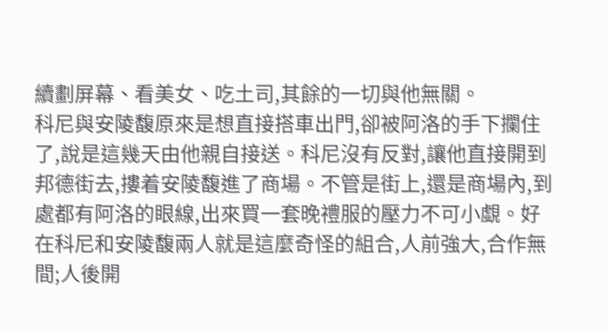續劃屏幕、看美女、吃土司,其餘的一切與他無關。
科尼與安陵馥原來是想直接搭車出門,卻被阿洛的手下攔住了,說是這幾天由他親自接送。科尼沒有反對,讓他直接開到邦德街去,摟着安陵馥進了商場。不管是街上,還是商場內,到處都有阿洛的眼線,出來買一套晚禮服的壓力不可小覷。好在科尼和安陵馥兩人就是這麼奇怪的組合,人前強大,合作無間;人後開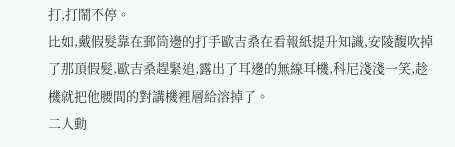打,打鬧不停。
比如,戴假髮靠在郵筒邊的打手歐吉桑在看報紙提升知識,安陵馥吹掉了那頂假髮,歐吉桑趕緊追,露出了耳邊的無線耳機,科尼淺淺一笑,趁機就把他腰間的對講機裡層給溶掉了。
二人動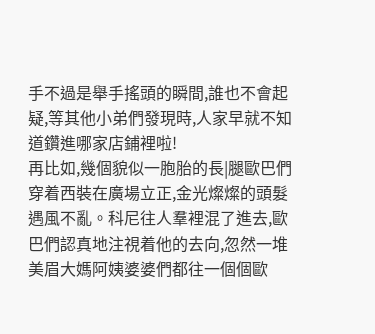手不過是舉手搖頭的瞬間,誰也不會起疑,等其他小弟們發現時,人家早就不知道鑽進哪家店鋪裡啦!
再比如,幾個貌似一胞胎的長|腿歐巴們穿着西裝在廣場立正,金光燦燦的頭髮遇風不亂。科尼往人羣裡混了進去,歐巴們認真地注視着他的去向,忽然一堆美眉大媽阿姨婆婆們都往一個個歐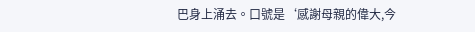巴身上涌去。口號是‘感謝母親的偉大,今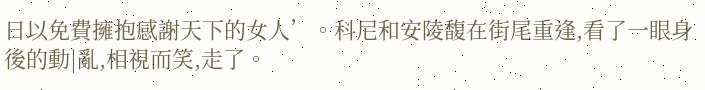日以免費擁抱感謝天下的女人’。科尼和安陵馥在街尾重逢,看了一眼身後的動|亂,相視而笑,走了。